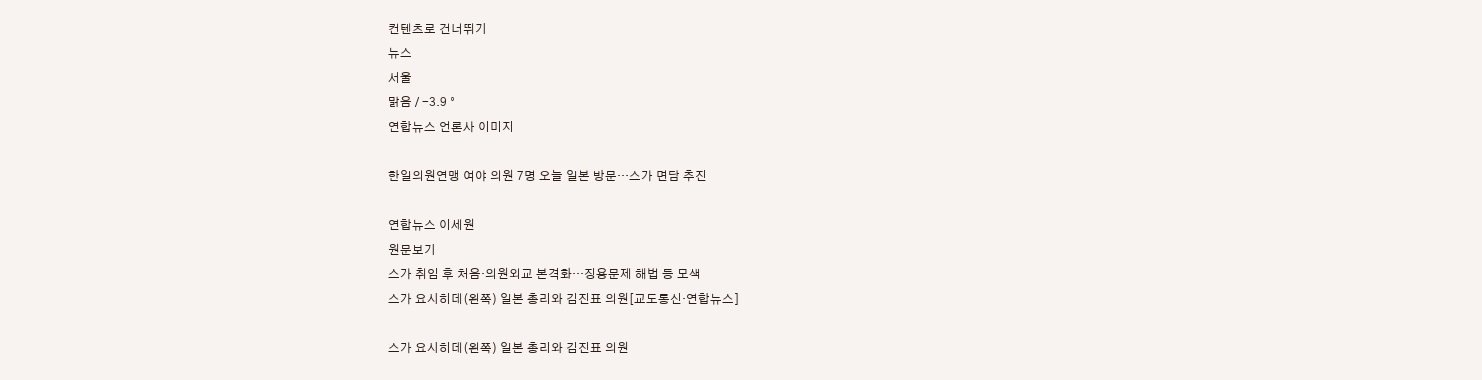컨텐츠로 건너뛰기
뉴스
서울
맑음 / -3.9 °
연합뉴스 언론사 이미지

한일의원연맹 여야 의원 7명 오늘 일본 방문…스가 면담 추진

연합뉴스 이세원
원문보기
스가 취임 후 처음·의원외교 본격화…징용문제 해법 등 모색
스가 요시히데(왼쪽) 일본 총리와 김진표 의원[교도통신·연합뉴스]

스가 요시히데(왼쪽) 일본 총리와 김진표 의원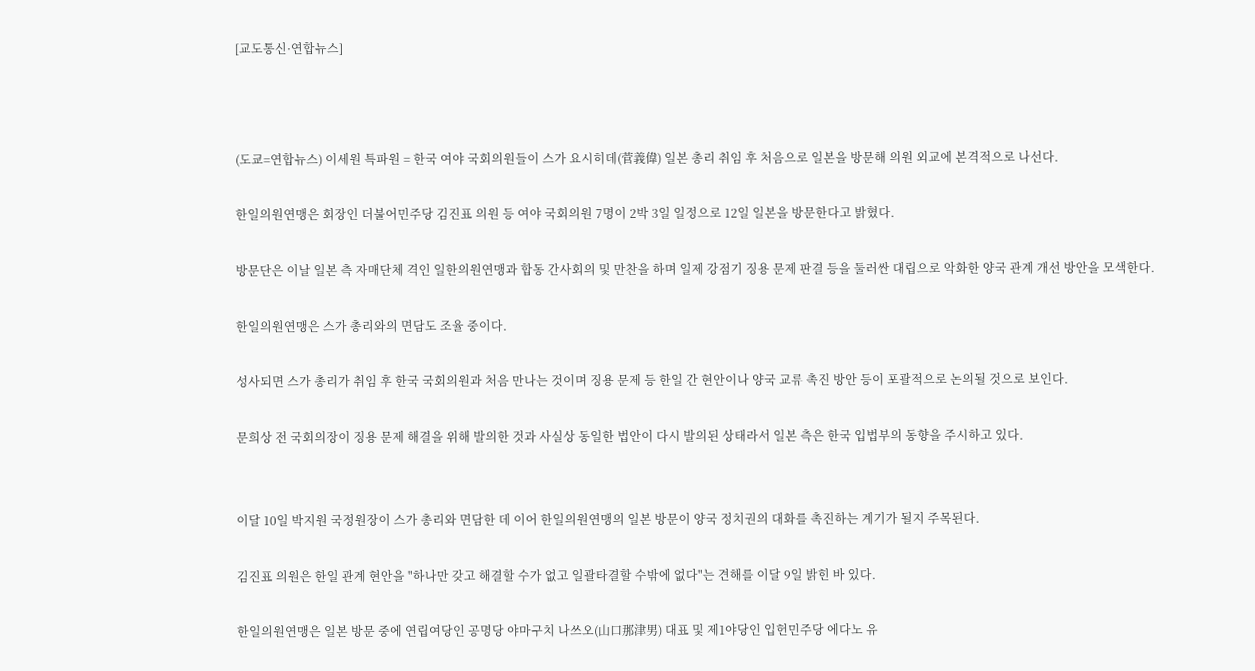[교도통신·연합뉴스]



(도쿄=연합뉴스) 이세원 특파원 = 한국 여야 국회의원들이 스가 요시히데(菅義偉) 일본 총리 취임 후 처음으로 일본을 방문해 의원 외교에 본격적으로 나선다.

한일의원연맹은 회장인 더불어민주당 김진표 의원 등 여야 국회의원 7명이 2박 3일 일정으로 12일 일본을 방문한다고 밝혔다.

방문단은 이날 일본 측 자매단체 격인 일한의원연맹과 합동 간사회의 및 만찬을 하며 일제 강점기 징용 문제 판결 등을 둘러싼 대립으로 악화한 양국 관계 개선 방안을 모색한다.

한일의원연맹은 스가 총리와의 면담도 조율 중이다.

성사되면 스가 총리가 취임 후 한국 국회의원과 처음 만나는 것이며 징용 문제 등 한일 간 현안이나 양국 교류 촉진 방안 등이 포괄적으로 논의될 것으로 보인다.

문희상 전 국회의장이 징용 문제 해결을 위해 발의한 것과 사실상 동일한 법안이 다시 발의된 상태라서 일본 측은 한국 입법부의 동향을 주시하고 있다.


이달 10일 박지원 국정원장이 스가 총리와 면담한 데 이어 한일의원연맹의 일본 방문이 양국 정치권의 대화를 촉진하는 계기가 될지 주목된다.

김진표 의원은 한일 관계 현안을 "하나만 갖고 해결할 수가 없고 일괄타결할 수밖에 없다"는 견해를 이달 9일 밝힌 바 있다.

한일의원연맹은 일본 방문 중에 연립여당인 공명당 야마구치 나쓰오(山口那津男) 대표 및 제1야당인 입헌민주당 에다노 유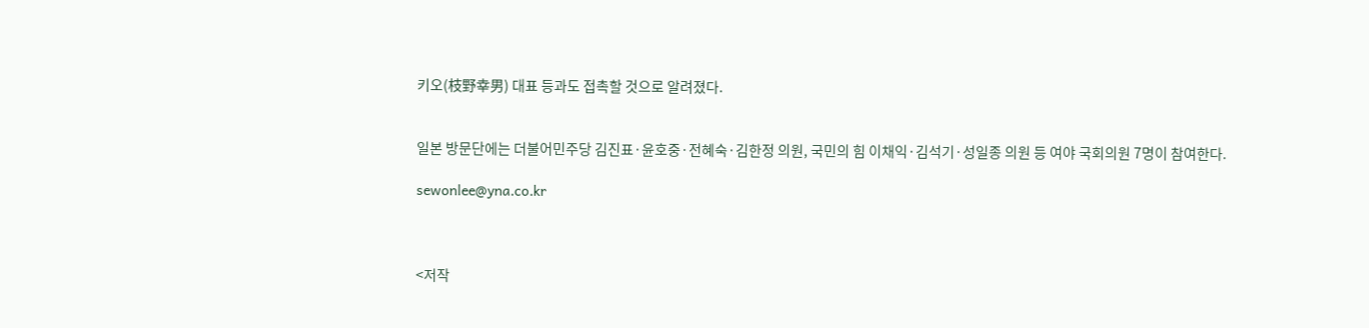키오(枝野幸男) 대표 등과도 접촉할 것으로 알려졌다.


일본 방문단에는 더불어민주당 김진표·윤호중·전혜숙·김한정 의원, 국민의 힘 이채익·김석기·성일종 의원 등 여야 국회의원 7명이 참여한다.

sewonlee@yna.co.kr



<저작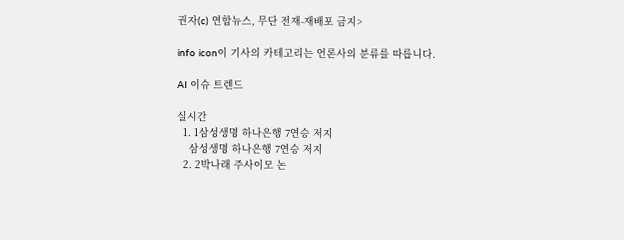권자(c) 연합뉴스, 무단 전재-재배포 금지>

info icon이 기사의 카테고리는 언론사의 분류를 따릅니다.

AI 이슈 트렌드

실시간
  1. 1삼성생명 하나은행 7연승 저지
    삼성생명 하나은행 7연승 저지
  2. 2박나래 주사이모 논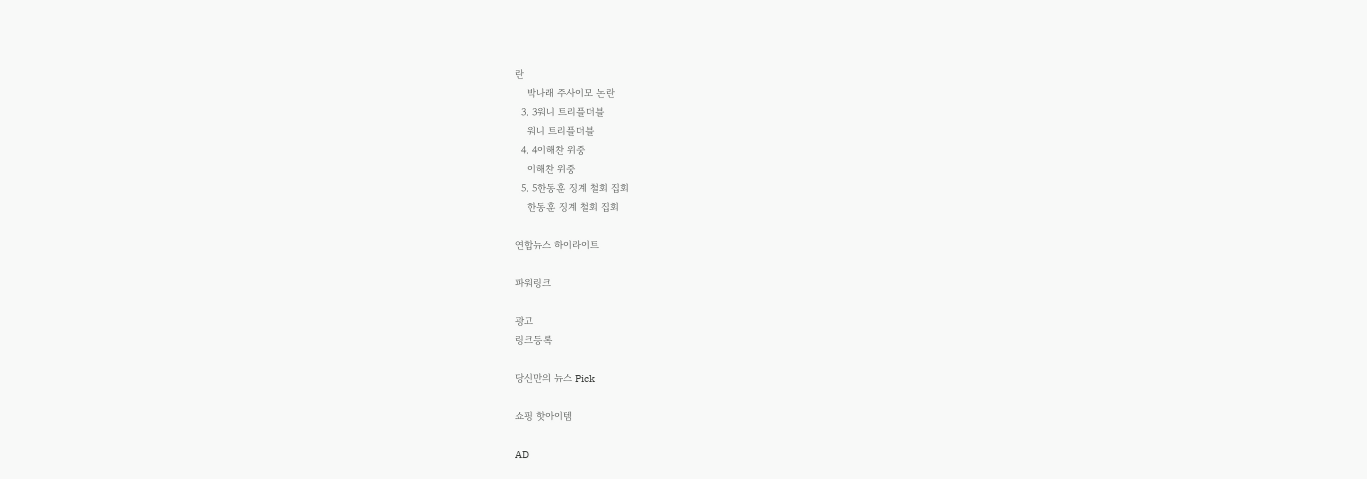란
    박나래 주사이모 논란
  3. 3워니 트리플더블
    워니 트리플더블
  4. 4이해찬 위중
    이해찬 위중
  5. 5한동훈 징계 철회 집회
    한동훈 징계 철회 집회

연합뉴스 하이라이트

파워링크

광고
링크등록

당신만의 뉴스 Pick

쇼핑 핫아이템

AD